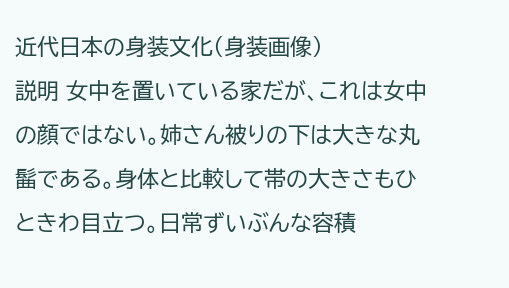近代日本の身装文化(身装画像)
説明 女中を置いている家だが、これは女中の顔ではない。姉さん被りの下は大きな丸髷である。身体と比較して帯の大きさもひときわ目立つ。日常ずいぶんな容積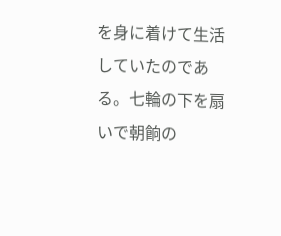を身に着けて生活していたのである。七輪の下を扇いで朝餉の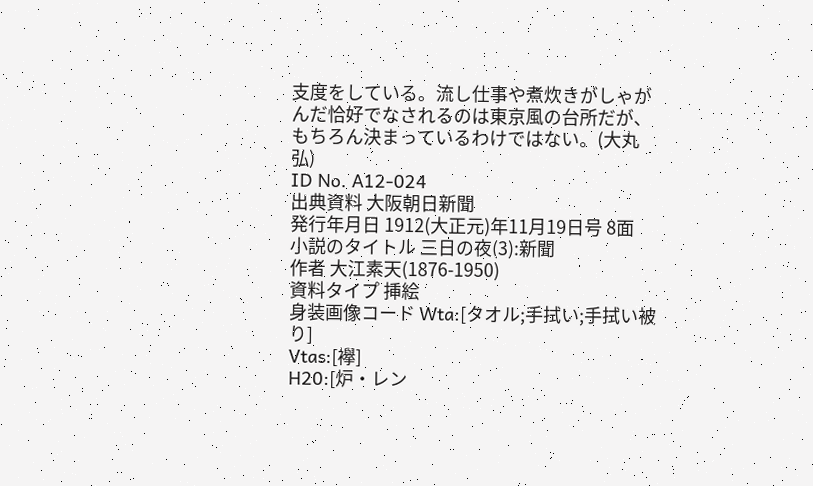支度をしている。流し仕事や煮炊きがしゃがんだ恰好でなされるのは東京風の台所だが、もちろん決まっているわけではない。(大丸 弘)
ID No. A12-024
出典資料 大阪朝日新聞
発行年月日 1912(大正元)年11月19日号 8面
小説のタイトル 三日の夜(3):新聞
作者 大江素天(1876-1950)
資料タイプ 挿絵
身装画像コード Wta:[タオル;手拭い;手拭い被り]
Vtas:[襷]
H20:[炉・レン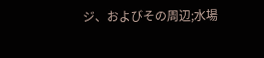ジ、およびその周辺;水場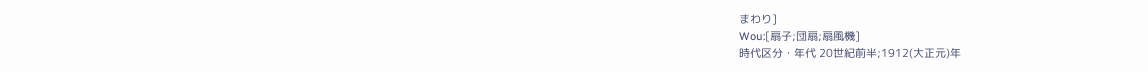まわり]
Wou:[扇子;団扇;扇風機]
時代区分・年代 20世紀前半;1912(大正元)年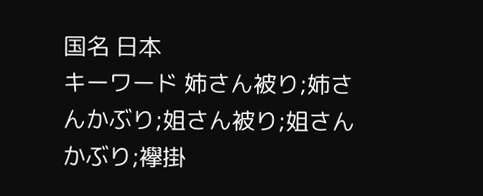国名 日本
キーワード 姉さん被り;姉さんかぶり;姐さん被り;姐さんかぶり;襷掛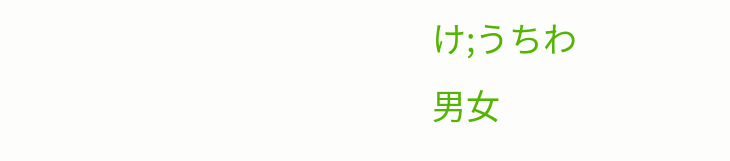け;うちわ
男女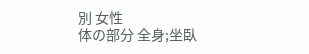別 女性
体の部分 全身;坐臥